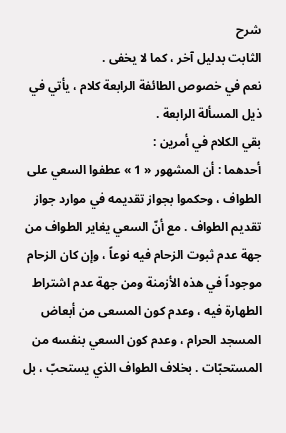شرح
الثابت بدليل آخر ، كما لا يخفى .
نعم في خصوص الطائفة الرابعة كلام ، يأتي في ذيل المسألة الرابعة .
بقي الكلام في أمرين :
أحدهما : أن المشهور « 1 » عطفوا السعي على الطواف ، وحكموا بجواز تقديمه في موارد جواز تقديم الطواف . مع أنّ السعي يغاير الطواف من جهة عدم ثبوت الزحام فيه نوعاً ، وإن كان الزحام موجوداً في هذه الأزمنة ومن جهة عدم اشتراط الطهارة فيه ، وعدم كون المسعى من أبعاض المسجد الحرام ، وعدم كون السعي بنفسه من المستحبّات . بخلاف الطواف الذي يستحبّ ، بل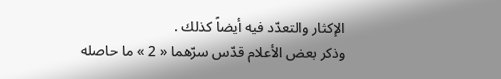الإكثار والتعدّد فيه أيضاً كذلك .
وذكر بعض الأعلام قدّس سرّهما « 2 » ما حاصله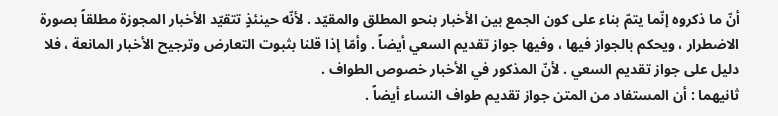أنّ ما ذكروه إنّما يتمّ بناء على كون الجمع بين الأخبار بنحو المطلق والمقيّد . لأنّه حينئذٍ تتقيّد الأخبار المجوزة مطلقاً بصورة الاضطرار ، ويحكم بالجواز فيها ، وفيها جواز تقديم السعي أيضاً . وأمّا إذا قلنا بثبوت التعارض وترجيح الأخبار المانعة ، فلا دليل على جواز تقديم السعي . لأنّ المذكور في الأخبار خصوص الطواف .
ثانيهما : أن المستفاد من المتن جواز تقديم طواف النساء أيضاً .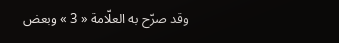وقد صرّح به العلّامة « 3 » وبعض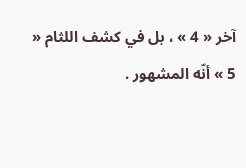آخر « 4 » ، بل في كشف اللثام « 5 » أنّه المشهور .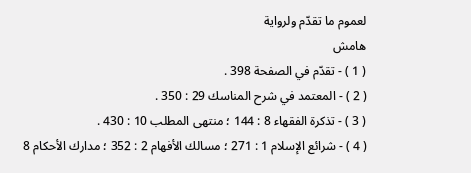لعموم ما تقدّم ولرواية
هامش
( 1 ) - تقدّم في الصفحة 398 .
( 2 ) - المعتمد في شرح المناسك 29 : 350 .
( 3 ) - تذكرة الفقهاء 8 : 144 ؛ منتهى المطلب 10 : 430 .
( 4 ) - شرائع الإسلام 1 : 271 ؛ مسالك الأفهام 2 : 352 ؛ مدارك الأحكام 8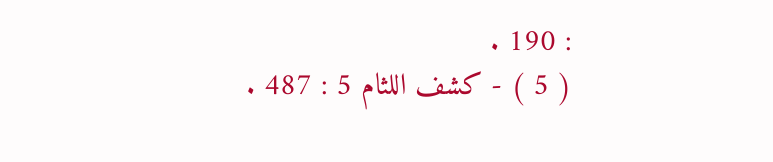: 190 .
( 5 ) - كشف اللثام 5 : 487 .